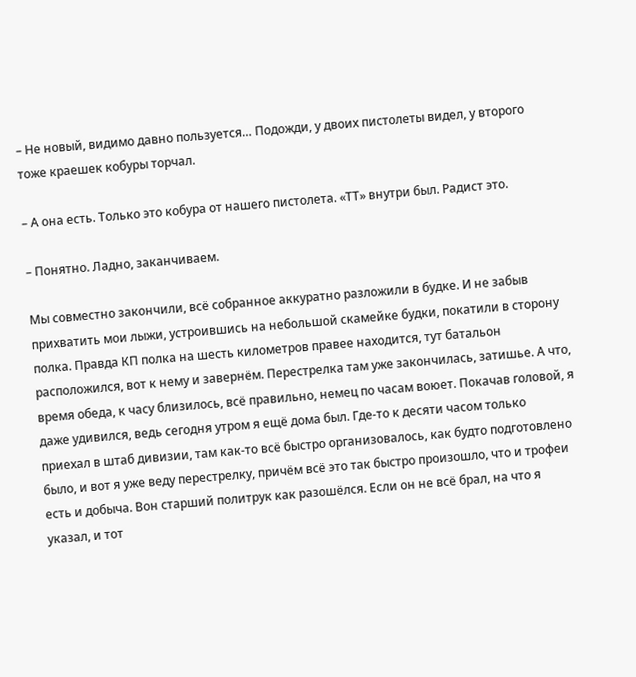– Не новый, видимо давно пользуется… Подожди, у двоих пистолеты видел, у второго тоже краешек кобуры торчал.

– А она есть. Только это кобура от нашего пистолета. «ТТ» внутри был. Радист это.

– Понятно. Ладно, заканчиваем.

Мы совместно закончили, всё собранное аккуратно разложили в будке. И не забыв прихватить мои лыжи, устроившись на небольшой скамейке будки, покатили в сторону полка. Правда КП полка на шесть километров правее находится, тут батальон расположился, вот к нему и завернём. Перестрелка там уже закончилась, затишье. А что, время обеда, к часу близилось, всё правильно, немец по часам воюет. Покачав головой, я даже удивился, ведь сегодня утром я ещё дома был. Где-то к десяти часом только приехал в штаб дивизии, там как-то всё быстро организовалось, как будто подготовлено было, и вот я уже веду перестрелку, причём всё это так быстро произошло, что и трофеи есть и добыча. Вон старший политрук как разошёлся. Если он не всё брал, на что я указал, и тот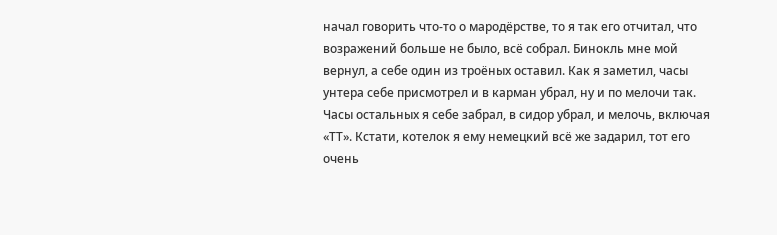начал говорить что-то о мародёрстве, то я так его отчитал, что возражений больше не было, всё собрал. Бинокль мне мой вернул, а себе один из троёных оставил. Как я заметил, часы унтера себе присмотрел и в карман убрал, ну и по мелочи так. Часы остальных я себе забрал, в сидор убрал, и мелочь, включая «ТТ». Кстати, котелок я ему немецкий всё же задарил, тот его очень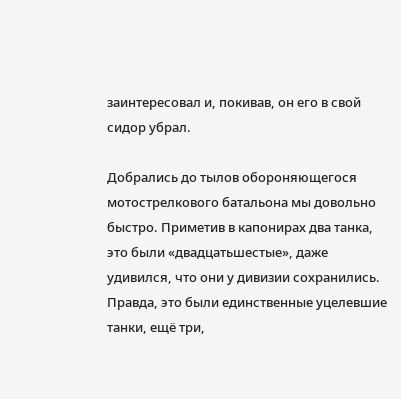заинтересовал и, покивав, он его в свой сидор убрал.

Добрались до тылов обороняющегося мотострелкового батальона мы довольно быстро. Приметив в капонирах два танка, это были «двадцатьшестые», даже удивился, что они у дивизии сохранились. Правда, это были единственные уцелевшие танки, ещё три,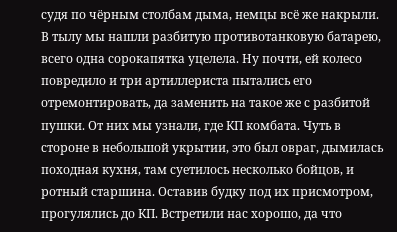судя по чёрным столбам дыма, немцы всё же накрыли. В тылу мы нашли разбитую противотанковую батарею, всего одна сорокапятка уцелела. Ну почти, ей колесо повредило и три артиллериста пытались его отремонтировать, да заменить на такое же с разбитой пушки. От них мы узнали, где КП комбата. Чуть в стороне в небольшой укрытии, это был овраг, дымилась походная кухня, там суетилось несколько бойцов, и ротный старшина. Оставив будку под их присмотром, прогулялись до КП. Встретили нас хорошо, да что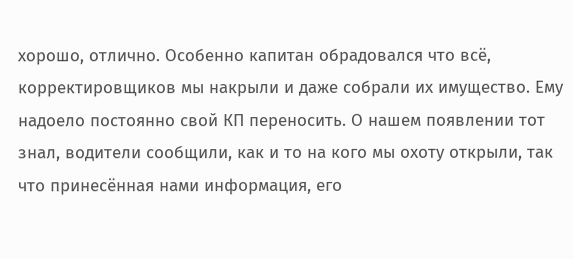хорошо, отлично. Особенно капитан обрадовался что всё, корректировщиков мы накрыли и даже собрали их имущество. Ему надоело постоянно свой КП переносить. О нашем появлении тот знал, водители сообщили, как и то на кого мы охоту открыли, так что принесённая нами информация, его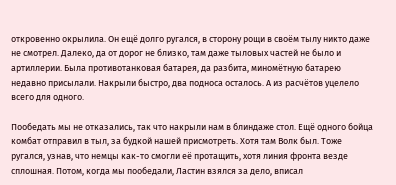откровенно окрылила. Он ещё долго ругался, в сторону рощи в своём тылу никто даже не смотрел. Далеко, да от дорог не близко, там даже тыловых частей не было и артиллерии. Была противотанковая батарея, да разбита, миномётную батарею недавно присылали. Накрыли быстро, два подноса осталось. А из расчётов уцелело всего для одного.

Пообедать мы не отказались, так что накрыли нам в блиндаже стол. Ещё одного бойца комбат отправил в тыл, за будкой нашей присмотреть. Хотя там Волк был. Тоже ругался, узнав, что немцы как-то смогли её протащить, хотя линия фронта везде сплошная. Потом, когда мы пообедали, Ластин взялся за дело, вписал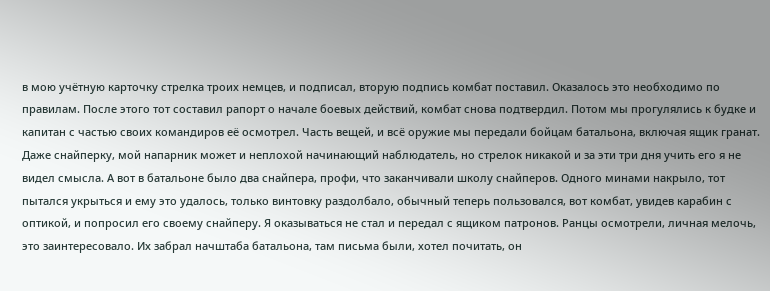в мою учётную карточку стрелка троих немцев, и подписал, вторую подпись комбат поставил. Оказалось это необходимо по правилам. После этого тот составил рапорт о начале боевых действий, комбат снова подтвердил. Потом мы прогулялись к будке и капитан с частью своих командиров её осмотрел. Часть вещей, и всё оружие мы передали бойцам батальона, включая ящик гранат. Даже снайперку, мой напарник может и неплохой начинающий наблюдатель, но стрелок никакой и за эти три дня учить его я не видел смысла. А вот в батальоне было два снайпера, профи, что заканчивали школу снайперов. Одного минами накрыло, тот пытался укрыться и ему это удалось, только винтовку раздолбало, обычный теперь пользовался, вот комбат, увидев карабин с оптикой, и попросил его своему снайперу. Я оказываться не стал и передал с ящиком патронов. Ранцы осмотрели, личная мелочь, это заинтересовало. Их забрал начштаба батальона, там письма были, хотел почитать, он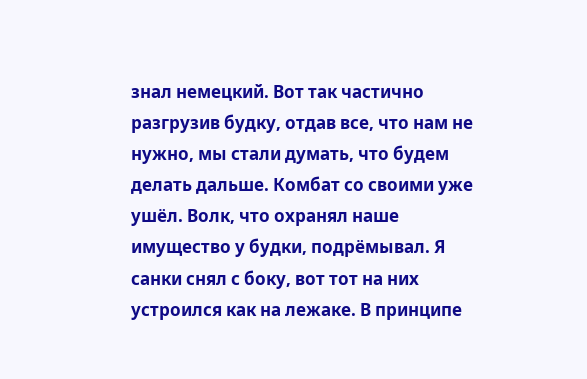знал немецкий. Вот так частично разгрузив будку, отдав все, что нам не нужно, мы стали думать, что будем делать дальше. Комбат со своими уже ушёл. Волк, что охранял наше имущество у будки, подрёмывал. Я санки снял с боку, вот тот на них устроился как на лежаке. В принципе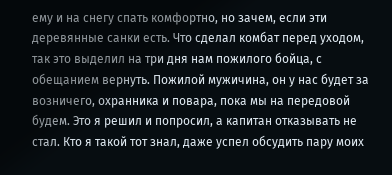ему и на снегу спать комфортно, но зачем, если эти деревянные санки есть. Что сделал комбат перед уходом, так это выделил на три дня нам пожилого бойца, с обещанием вернуть. Пожилой мужичина, он у нас будет за возничего, охранника и повара, пока мы на передовой будем. Это я решил и попросил, а капитан отказывать не стал. Кто я такой тот знал, даже успел обсудить пару моих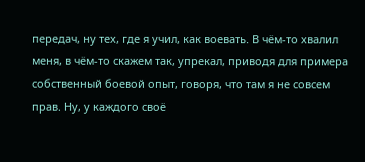передач, ну тех, где я учил, как воевать. В чём-то хвалил меня, в чём-то скажем так, упрекал, приводя для примера собственный боевой опыт, говоря, что там я не совсем прав. Ну, у каждого своё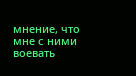мнение, что мне с ними воевать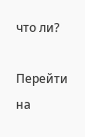что ли?

Перейти на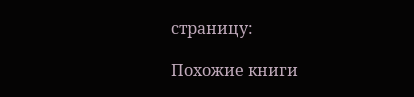страницу:

Похожие книги